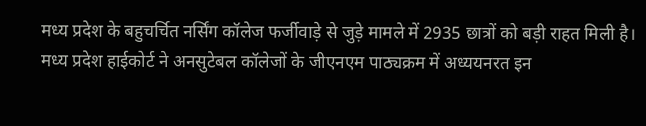मध्य प्रदेश के बहुचर्चित नर्सिंग कॉलेज फर्जीवाड़े से जुड़े मामले में 2935 छात्रों को बड़ी राहत मिली है। मध्य प्रदेश हाईकोर्ट ने अनसुटेबल कॉलेजों के जीएनएम पाठ्यक्रम में अध्ययनरत इन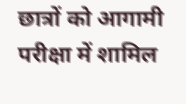छात्रों को आगामी परीक्षा में शामिल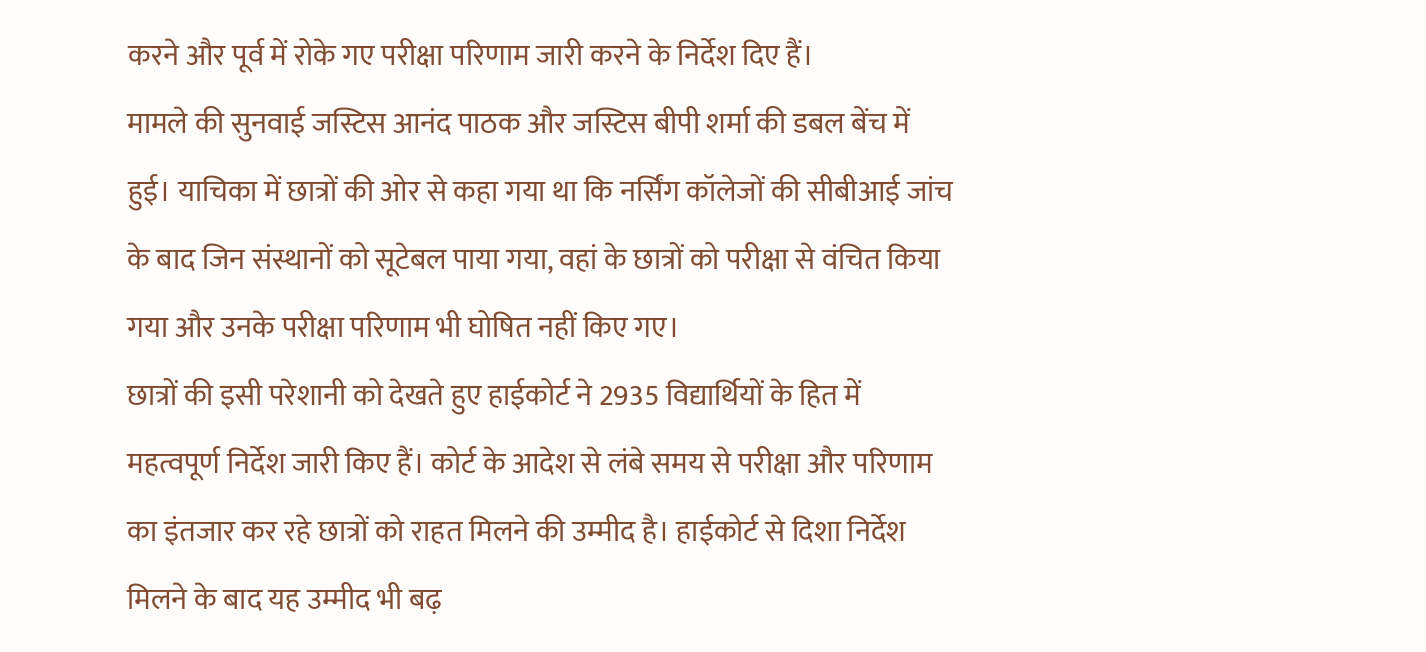करने और पूर्व में रोके गए परीक्षा परिणाम जारी करने के निर्देश दिए हैं।
मामले की सुनवाई जस्टिस आनंद पाठक और जस्टिस बीपी शर्मा की डबल बेंच में हुई। याचिका में छात्रों की ओर से कहा गया था कि नर्सिंग कॉलेजों की सीबीआई जांच के बाद जिन संस्थानों को सूटेबल पाया गया, वहां के छात्रों को परीक्षा से वंचित किया गया और उनके परीक्षा परिणाम भी घोषित नहीं किए गए।
छात्रों की इसी परेशानी को देखते हुए हाईकोर्ट ने 2935 विद्यार्थियों के हित में महत्वपूर्ण निर्देश जारी किए हैं। कोर्ट के आदेश से लंबे समय से परीक्षा और परिणाम का इंतजार कर रहे छात्रों को राहत मिलने की उम्मीद है। हाईकोर्ट से दिशा निर्देश मिलने के बाद यह उम्मीद भी बढ़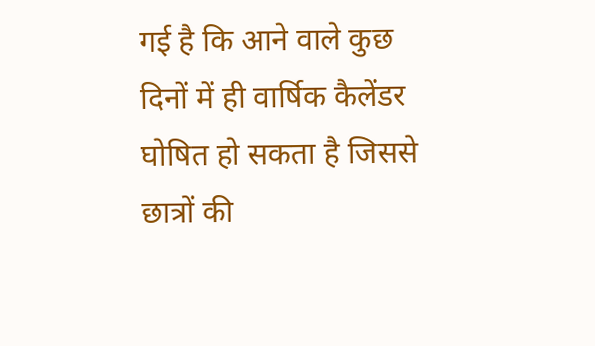गई है कि आने वाले कुछ दिनों में ही वार्षिक कैलेंडर घोषित हो सकता है जिससे छात्रों की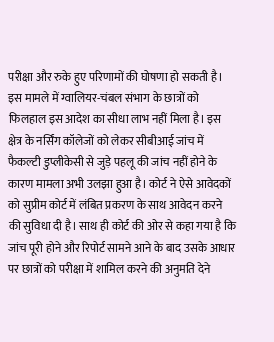परीक्षा और रुके हुए परिणामों की घोषणा हो सकती है।
इस मामले में ग्वालियर-चंबल संभाग के छात्रों को फिलहाल इस आदेश का सीधा लाभ नहीं मिला है। इस क्षेत्र के नर्सिंग कॉलेजों को लेकर सीबीआई जांच में फैकल्टी डुप्लीकेसी से जुड़े पहलू की जांच नहीं होने के कारण मामला अभी उलझा हुआ है। कोर्ट ने ऐसे आवेदकों को सुप्रीम कोर्ट में लंबित प्रकरण के साथ आवेदन करने की सुविधा दी है। साथ ही कोर्ट की ओर से कहा गया है कि जांच पूरी होने और रिपोर्ट सामने आने के बाद उसके आधार पर छात्रों को परीक्षा में शामिल करने की अनुमति देने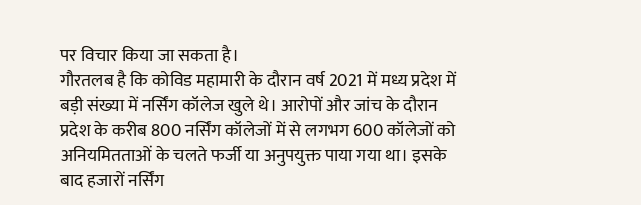पर विचार किया जा सकता है।
गौरतलब है कि कोविड महामारी के दौरान वर्ष 2021 में मध्य प्रदेश में बड़ी संख्या में नर्सिंग कॉलेज खुले थे। आरोपों और जांच के दौरान प्रदेश के करीब 800 नर्सिंग कॉलेजों में से लगभग 600 कॉलेजों को अनियमितताओं के चलते फर्जी या अनुपयुक्त पाया गया था। इसके बाद हजारों नर्सिंग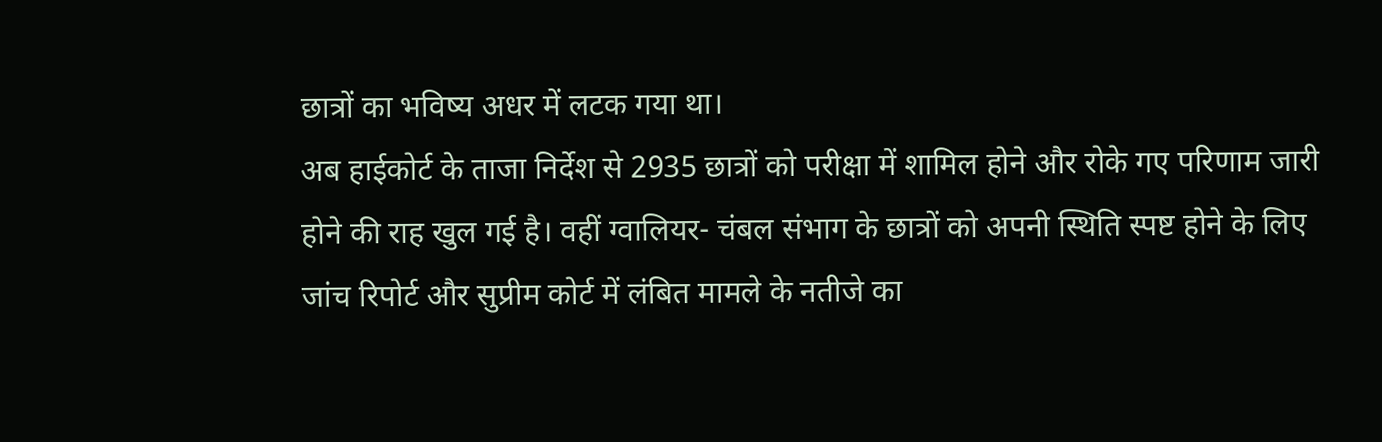छात्रों का भविष्य अधर में लटक गया था।
अब हाईकोर्ट के ताजा निर्देश से 2935 छात्रों को परीक्षा में शामिल होने और रोके गए परिणाम जारी होने की राह खुल गई है। वहीं ग्वालियर- चंबल संभाग के छात्रों को अपनी स्थिति स्पष्ट होने के लिए जांच रिपोर्ट और सुप्रीम कोर्ट में लंबित मामले के नतीजे का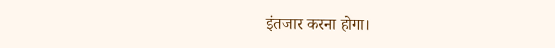इंतजार करना होगा।